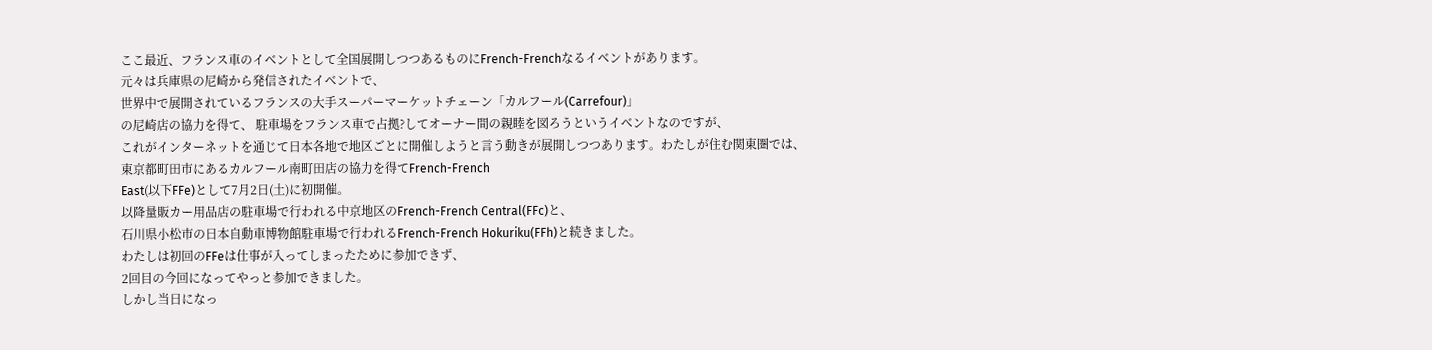ここ最近、フランス車のイベントとして全国展開しつつあるものにFrench-Frenchなるイベントがあります。
元々は兵庫県の尼崎から発信されたイベントで、
世界中で展開されているフランスの大手スーパーマーケットチェーン「カルフール(Carrefour)」
の尼崎店の協力を得て、 駐車場をフランス車で占拠?してオーナー間の親睦を図ろうというイベントなのですが、
これがインターネットを通じて日本各地で地区ごとに開催しようと言う動きが展開しつつあります。わたしが住む関東圏では、
東京都町田市にあるカルフール南町田店の協力を得てFrench-French
East(以下FFe)として7月2日(土)に初開催。
以降量販カー用品店の駐車場で行われる中京地区のFrench-French Central(FFc)と、
石川県小松市の日本自動車博物館駐車場で行われるFrench-French Hokuriku(FFh)と続きました。
わたしは初回のFFeは仕事が入ってしまったために参加できず、
2回目の今回になってやっと参加できました。
しかし当日になっ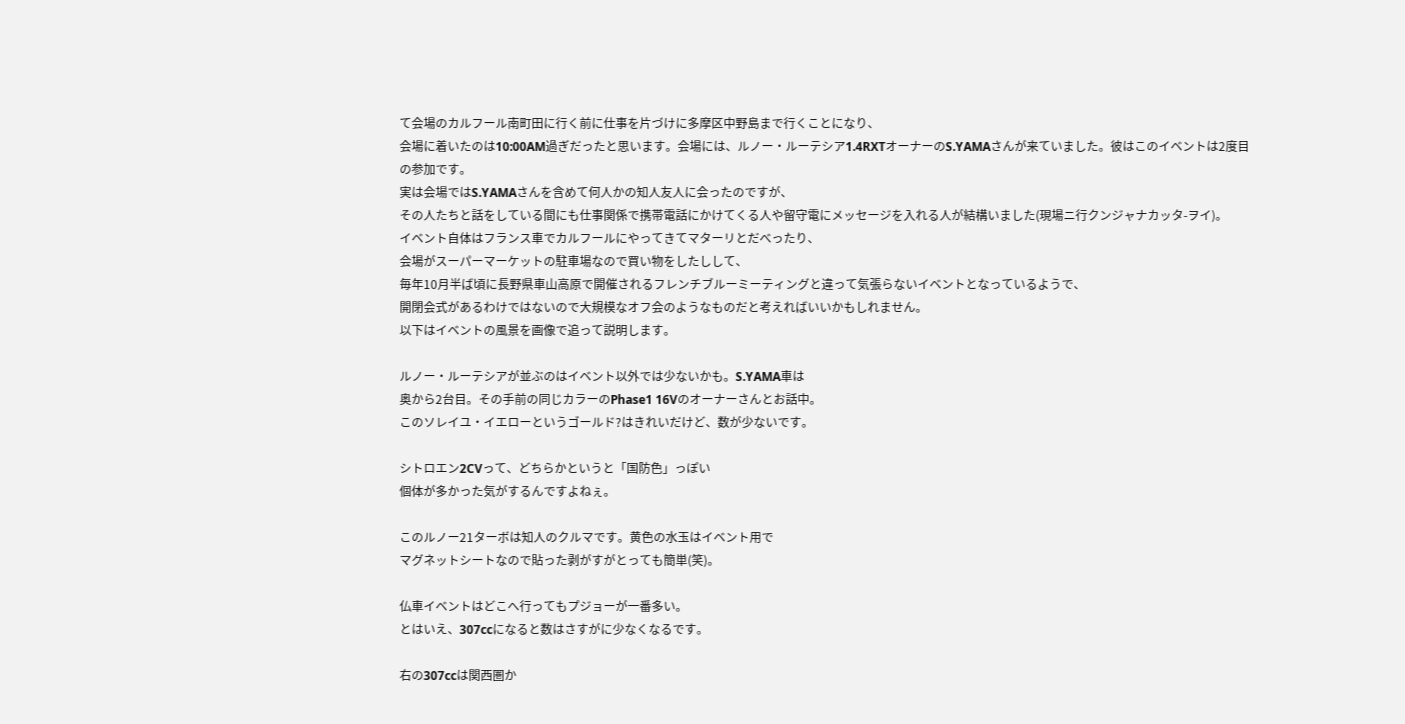て会場のカルフール南町田に行く前に仕事を片づけに多摩区中野島まで行くことになり、
会場に着いたのは10:00AM過ぎだったと思います。会場には、ルノー・ルーテシア1.4RXTオーナーのS.YAMAさんが来ていました。彼はこのイベントは2度目の参加です。
実は会場ではS.YAMAさんを含めて何人かの知人友人に会ったのですが、
その人たちと話をしている間にも仕事関係で携帯電話にかけてくる人や留守電にメッセージを入れる人が結構いました(現場ニ行クンジャナカッタ-ヲイ)。
イベント自体はフランス車でカルフールにやってきてマターリとだべったり、
会場がスーパーマーケットの駐車場なので買い物をしたしして、
毎年10月半ば頃に長野県車山高原で開催されるフレンチブルーミーティングと違って気張らないイベントとなっているようで、
開閉会式があるわけではないので大規模なオフ会のようなものだと考えればいいかもしれません。
以下はイベントの風景を画像で追って説明します。

ルノー・ルーテシアが並ぶのはイベント以外では少ないかも。S.YAMA車は
奥から2台目。その手前の同じカラーのPhase1 16Vのオーナーさんとお話中。
このソレイユ・イエローというゴールド?はきれいだけど、数が少ないです。

シトロエン2CVって、どちらかというと「国防色」っぽい
個体が多かった気がするんですよねぇ。

このルノー21ターボは知人のクルマです。黄色の水玉はイベント用で
マグネットシートなので貼った剥がすがとっても簡単(笑)。

仏車イベントはどこへ行ってもプジョーが一番多い。
とはいえ、307ccになると数はさすがに少なくなるです。

右の307ccは関西圏か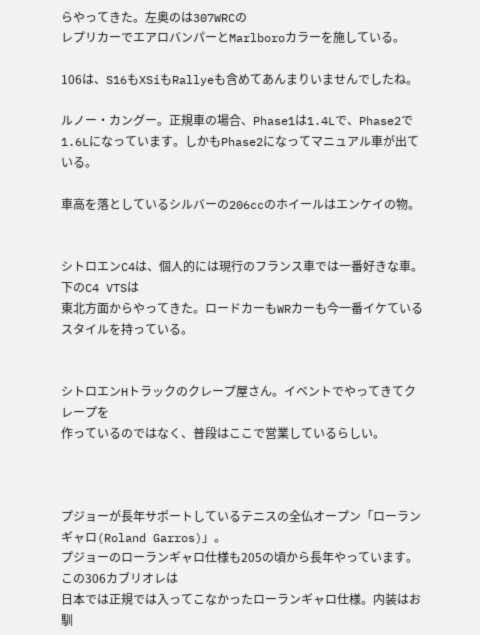らやってきた。左奥のは307WRCの
レプリカーでエアロバンパーとMarlboroカラーを施している。

106は、S16もXSiもRallyeも含めてあんまりいませんでしたね。

ルノー・カングー。正規車の場合、Phase1は1.4Lで、Phase2で
1.6Lになっています。しかもPhase2になってマニュアル車が出ている。

車高を落としているシルバーの206ccのホイールはエンケイの物。


シトロエンC4は、個人的には現行のフランス車では一番好きな車。下のC4 VTSは
東北方面からやってきた。ロードカーもWRカーも今一番イケているスタイルを持っている。


シトロエンHトラックのクレープ屋さん。イベントでやってきてクレープを
作っているのではなく、普段はここで営業しているらしい。



プジョーが長年サポートしているテニスの全仏オープン「ローランギャロ(Roland Garros)」。
プジョーのローランギャロ仕様も205の頃から長年やっています。この306カブリオレは
日本では正規では入ってこなかったローランギャロ仕様。内装はお馴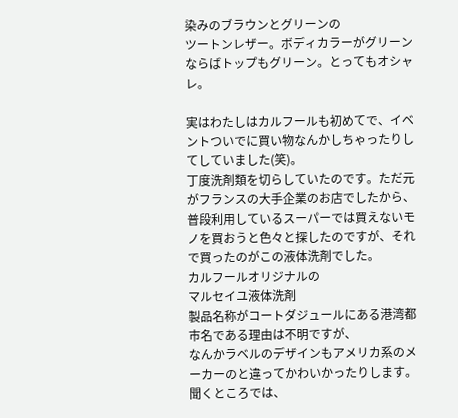染みのブラウンとグリーンの
ツートンレザー。ボディカラーがグリーンならばトップもグリーン。とってもオシャレ。

実はわたしはカルフールも初めてで、イベントついでに買い物なんかしちゃったりしてしていました(笑)。
丁度洗剤類を切らしていたのです。ただ元がフランスの大手企業のお店でしたから、
普段利用しているスーパーでは買えないモノを買おうと色々と探したのですが、それで買ったのがこの液体洗剤でした。
カルフールオリジナルの
マルセイユ液体洗剤
製品名称がコートダジュールにある港湾都市名である理由は不明ですが、
なんかラベルのデザインもアメリカ系のメーカーのと違ってかわいかったりします。聞くところでは、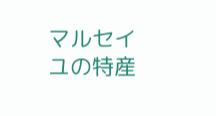マルセイユの特産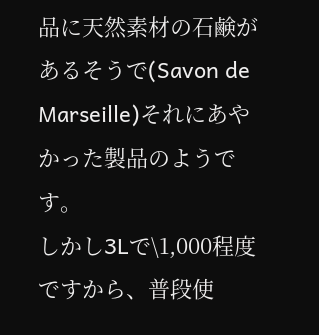品に天然素材の石鹸があるそうで(Savon de Marseille)それにあやかった製品のようです。
しかし3Lで\1,000程度ですから、普段使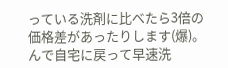っている洗剤に比べたら3倍の価格差があったりします(爆)。
んで自宅に戻って早速洗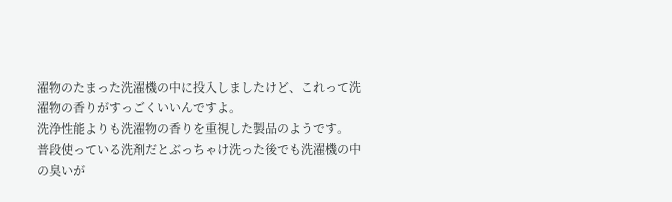濯物のたまった洗濯機の中に投入しましたけど、これって洗濯物の香りがすっごくいいんですよ。
洗浄性能よりも洗濯物の香りを重視した製品のようです。
普段使っている洗剤だとぶっちゃけ洗った後でも洗濯機の中の臭いが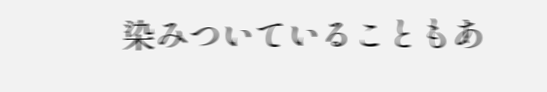染みついていることもあ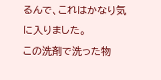るんで、これはかなり気に入りました。
この洗剤で洗った物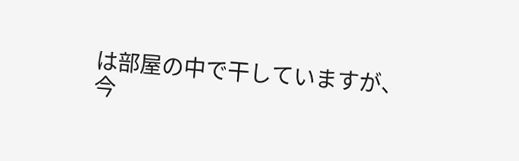は部屋の中で干していますが、今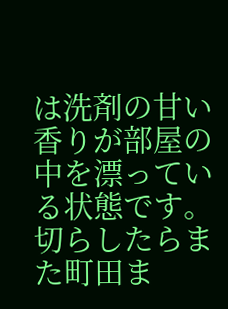は洗剤の甘い香りが部屋の中を漂っている状態です。
切らしたらまた町田ま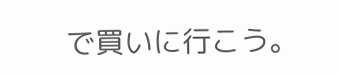で買いに行こう。